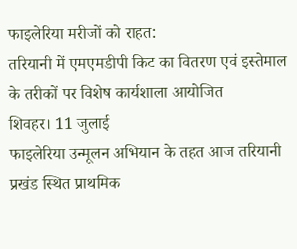फाइलेरिया मरीजों को राहत:
तरियानी में एमएमडीपी किट का वितरण एवं इस्तेमाल के तरीकों पर विशेष कार्यशाला आयोजित
शिवहर। 11 जुलाई
फाइलेरिया उन्मूलन अभियान के तहत आज तरियानी प्रखंड स्थित प्राथमिक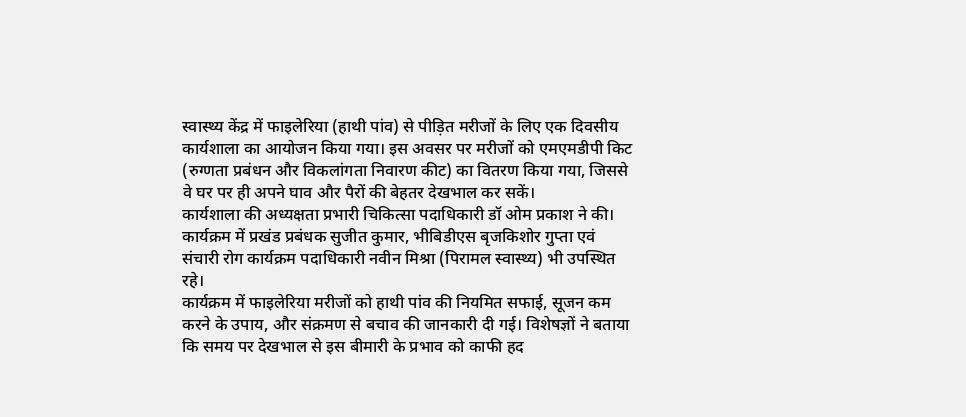स्वास्थ्य केंद्र में फाइलेरिया (हाथी पांव) से पीड़ित मरीजों के लिए एक दिवसीय कार्यशाला का आयोजन किया गया। इस अवसर पर मरीजों को एमएमडीपी किट (रुग्णता प्रबंधन और विकलांगता निवारण कीट) का वितरण किया गया, जिससे वे घर पर ही अपने घाव और पैरों की बेहतर देखभाल कर सकें।
कार्यशाला की अध्यक्षता प्रभारी चिकित्सा पदाधिकारी डॉ ओम प्रकाश ने की। कार्यक्रम में प्रखंड प्रबंधक सुजीत कुमार, भीबिडीएस बृजकिशोर गुप्ता एवं संचारी रोग कार्यक्रम पदाधिकारी नवीन मिश्रा (पिरामल स्वास्थ्य) भी उपस्थित रहे।
कार्यक्रम में फाइलेरिया मरीजों को हाथी पांव की नियमित सफाई, सूजन कम करने के उपाय, और संक्रमण से बचाव की जानकारी दी गई। विशेषज्ञों ने बताया कि समय पर देखभाल से इस बीमारी के प्रभाव को काफी हद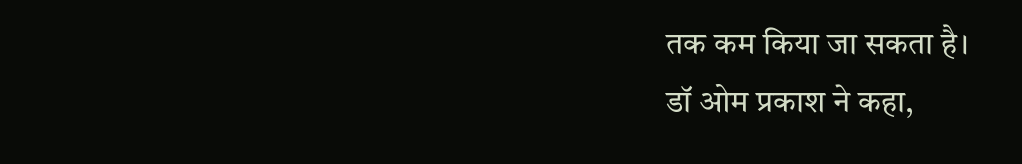तक कम किया जा सकता है।
डॉ ओम प्रकाश ने कहा,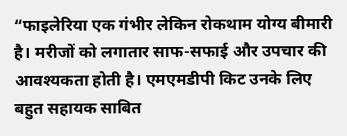“फाइलेरिया एक गंभीर लेकिन रोकथाम योग्य बीमारी है। मरीजों को लगातार साफ-सफाई और उपचार की आवश्यकता होती है। एमएमडीपी किट उनके लिए बहुत सहायक साबित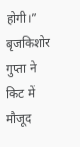होगी।”
बृजकिशोर गुप्ता ने किट में मौजूद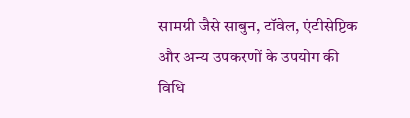सामग्री जैसे साबुन, टॉवेल, एंटीसेप्टिक और अन्य उपकरणों के उपयोग की विधि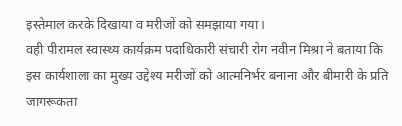इस्तेमाल करके दिखाया व मरीजों को समझाया गया।
वही पीरामल स्वास्थ्य कार्यक्रम पदाधिकारी संचारी रोग नवीन मिश्रा ने बताया कि इस कार्यशाला का मुख्य उद्देश्य मरीजों को आत्मनिर्भर बनाना और बीमारी के प्रति जागरूकता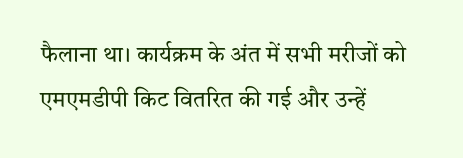फैलाना था। कार्यक्रम के अंत में सभी मरीजों को एमएमडीपी किट वितरित की गई और उन्हें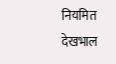नियमित देखभाल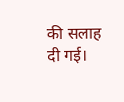की सलाह दी गई।